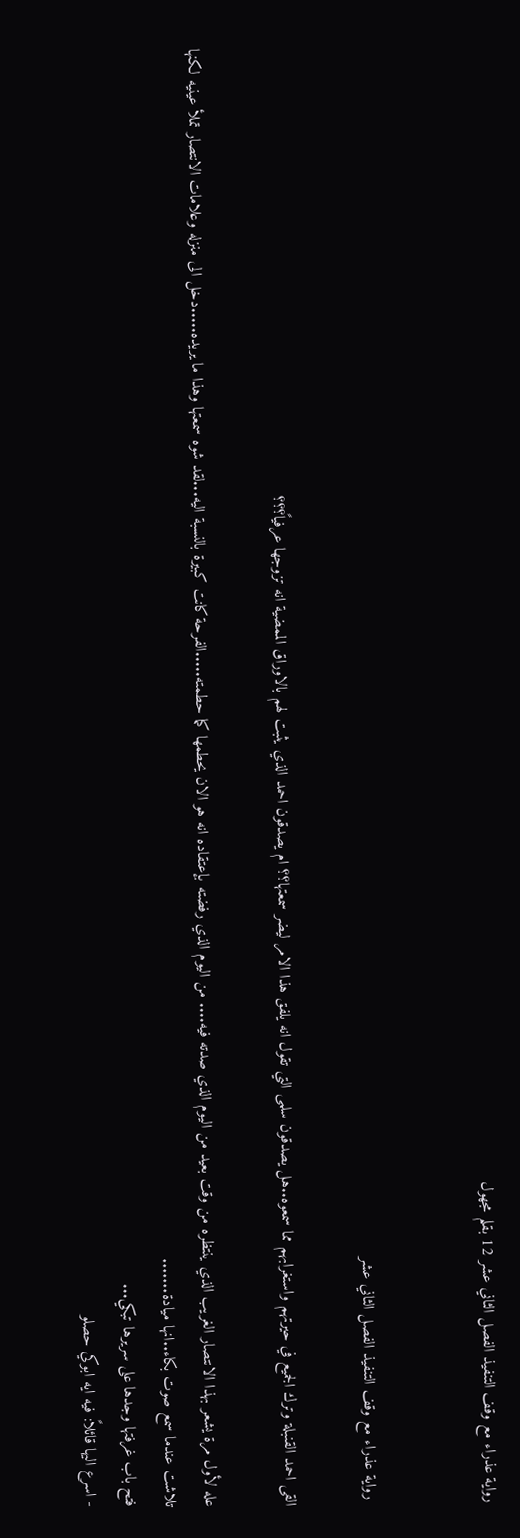رواية عذراء مع وقف التنفيذ الفصل الثاني عشر 12 بقلم مجهول


 رواية عذراء مع وقف التنفيذ الفصل الثاني عشر

القى احمد القنبلة وترك الجميع في حيرتهم واستغرابهم مما سمعوه..هل يصدقون سلمى التي تقول انه يلفق هذا الامر ليضر سمعتها؟؟ ام يصدقون احمد الذي يثبت لهم بالاوراق الممضية انه تزوجها عرفياً؟؟؟

عله لأول مرة يشعر بهذا الانتصار الغريب الذي ينتظره من وقت بعيد من اليوم الذي صدته فيه.... من اليوم الذي رفضته بإعتقاده انه هو الان يحطمها كما حطمته.....الفرحة كانت كبيرة بالنسبة اليه...لقد شوه سمعتها وهذا ما يريده.....دخل الى منزله وعلامات الانتصار تملأ عينيه لكنها تلاشت عندما سمع صوت بكاء..انها ميادة.......
فتح باب غرفتها وجدها على سريرها تبكي...
- اسرع اليها قائلاً: فيه ايه ابوكي حصلو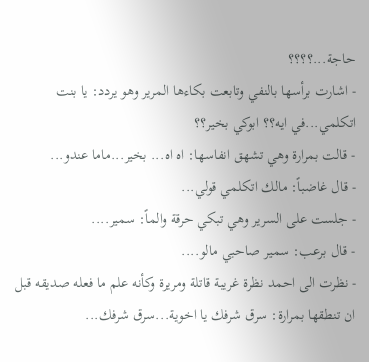حاجة...؟؟؟؟
- اشارت برأسها بالنفي وتابعت بكاءها المرير وهو يردد: يا بنت اتكلمي...في ايه؟؟ ابوكي بخير؟؟
- قالت بمرارة وهي تشهق انفاسها: اه اه... بخير...ماما عندو...
- قال غاضباً: مالك اتكلمي قولي...
- جلست على السرير وهي تبكي حرقة والماً: سمير....
- قال برعب: سمير صاحبي مالو....
- نظرت الى احمد نظرة غريبة قاتلة ومريرة وكأنه علم ما فعله صديقه قبل ان تنطقها بمرارة: سرق شرفك يا اخوية...سرق شرفك...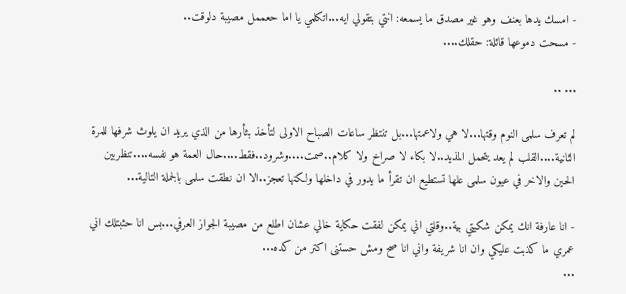- امسك يدها بعنف وهو غير مصدق ما يسمعه: انتي بتقولي ايه...اتكلمي يا اما حعممل مصيبة دلوقت..
- مسحت دموعها قائلة: حقلك....

... ..

لم تعرف سلمى النوم وقتها...لا هي ولاعمتها...بل تنتظر ساعات الصباح الاولى لتأخذ بثأرها من الذي يريد ان يلوث شرفها للمرة الثانية....القلب لم يعد يتحمل المذيد..لا بكاء لا صراخ ولا كلام..صمت....وشرود..فقط....حال العمة هو نفسه....تنظربين الحين والاخر في عيون سلمى علها تستطيع ان تقرأ ما يدور في داخلها ولكنها تعجز..الا ان نطقت سلمى بالجملة التالية...

- انا عارفة انك يمكن شكيتي بية..وقلتي اني يمكن لفقت حكاية خالي عشان اطلع من مصيبة الجواز العرفي...بس انا حثبتلك اني عمري ما كذبت عليكي وان انا شريفة واني انا صح ومش حستنى اكتر من كده...
...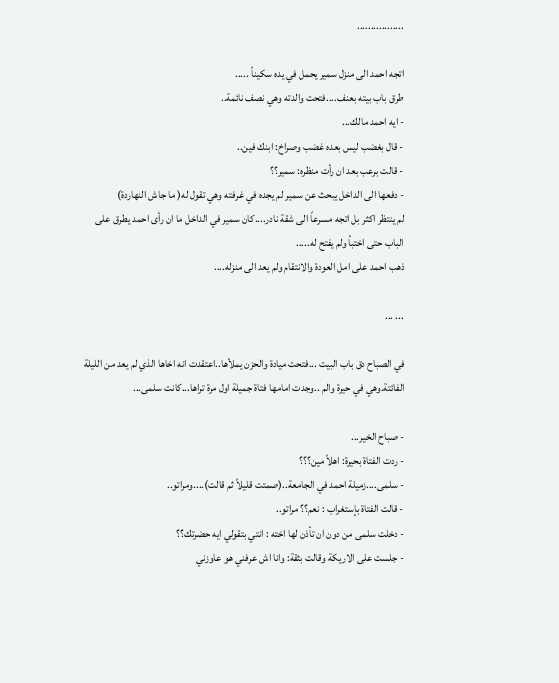.................

اتجه احمد الى منزل سمير يحمل في يده سكيناً .....
طرق باب بيته بعنف....فتحت والدته وهي نصف نائمة..
- ايه احمد مالك...
- قال بغضب ليس بعده غضب وصراخ: ابنك فين..
- قالت برعب بعد ان رأت منظره: سمير؟؟
- دفعها الى الداخل يبحث عن سمير لم يجده في غرفته وهي تقول له( ما جاش النهاردة)
لم ينتظر اكثر بل اتجه مسرعاً الى شقة نادر....كان سمير في الداخل ما ان رأى احمد يطرق على الباب حتى اختبأ ولم يفتح له.....
ذهب احمد على امل العودة والانتقام ولم يعد الى منزله....

... ...

في الصباح دق باب البيت ...فتحت ميادة والحزن يملأها..اعتقدت انه اخاها الذي لم يعد من الليلة الفائتة.وهي في حيرة والم ..وجدت امامها فتاة جميلة اول مرة تراها...كانت سلمى...

- صباح الخير...
- ردت الفتاة بحيرة: اهلاً مين؟؟؟
- سلمى....زميلة احمد في الجامعة..(صمتت قليلاً ثم قالت)....ومراتو..
- قالت الفتاة بإستغراب : نعم؟؟ مراتو..
- دخلت سلمى من دون ان تأذن لها اخته : انتي بتقولي ايه حضرتك؟؟
- جلست على الاريكة وقالت بثقة: وانا اش عرفني هو عاوزني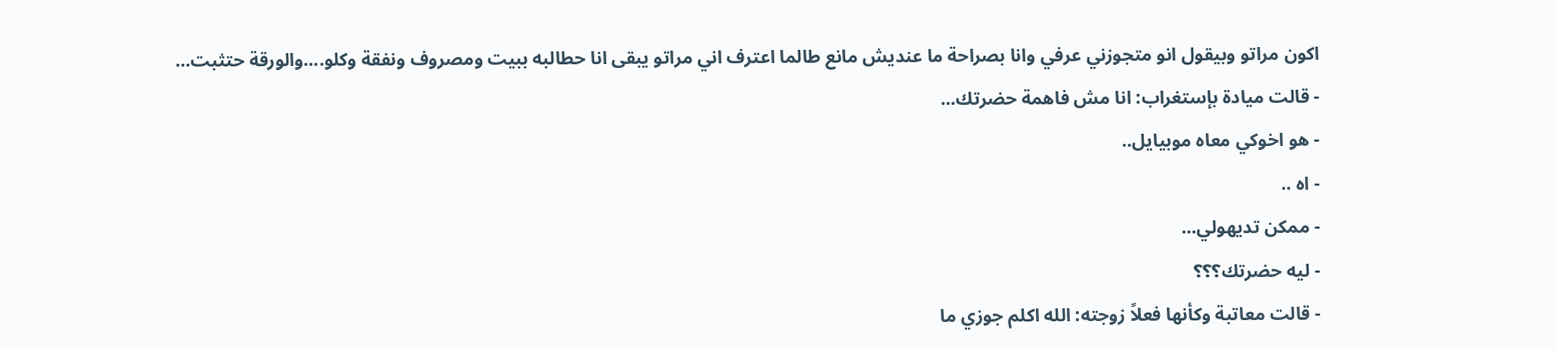اكون مراتو وبيقول انو متجوزني عرفي وانا بصراحة ما عنديش مانع طالما اعترف اني مراتو يبقى انا حطالبه ببيت ومصروف ونفقة وكلو....والورقة حتثبت...
- قالت ميادة بإستغراب: انا مش فاهمة حضرتك...
- هو اخوكي معاه موبيايل..
- اه ..
- ممكن تديهولي...
- ليه حضرتك؟؟؟
- قالت معاتبة وكأنها فعلاً زوجته: الله اكلم جوزي ما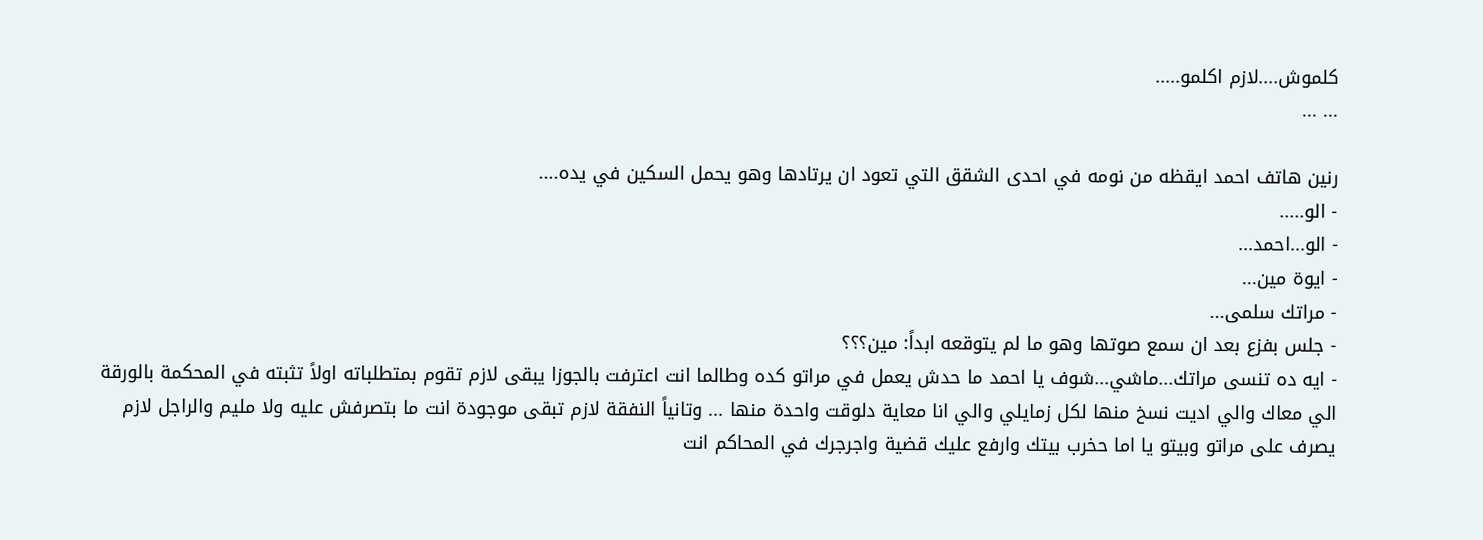كلموش....لازم اكلمو.....
... ...

رنين هاتف احمد ايقظه من نومه في احدى الشقق التي تعود ان يرتادها وهو يحمل السكين في يده....
- الو.....
- الو...احمد...
- ايوة مين...
- مراتك سلمى...
- جلس بفزع بعد ان سمع صوتها وهو ما لم يتوقعه ابداً: مين؟؟؟
- ايه ده تنسى مراتك...ماشي...شوف يا احمد ما حدش يعمل في مراتو كده وطالما انت اعترفت بالجوزا يبقى لازم تقوم بمتطلباته اولاً تثبته في المحكمة بالورقة الي معاك والي اديت نسخ منها لكل زمايلي والي انا معاية دلوقت واحدة منها ... وتانياً النفقة لازم تبقى موجودة انت ما بتصرفش عليه ولا مليم والراجل لازم يصرف على مراتو وبيتو يا اما حخرب بيتك وارفع عليك قضية واجرجرك في المحاكم انت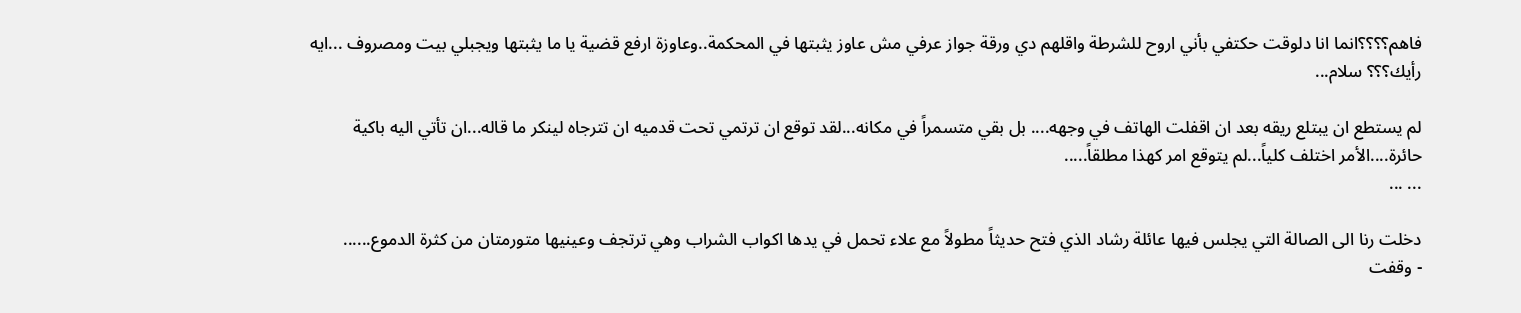فاهم؟؟؟؟انما انا دلوقت حكتفي بأني اروح للشرطة واقلهم دي ورقة جواز عرفي مش عاوز يثبتها في المحكمة..وعاوزة ارفع قضية يا ما يثبتها ويجبلي بيت ومصروف ...ايه رأيك؟؟؟ سلام...

لم يستطع ان يبتلع ريقه بعد ان اقفلت الهاتف في وجهه.... بل بقي متسمراً في مكانه...لقد توقع ان ترتمي تحت قدميه ان تترجاه لينكر ما قاله...ان تأتي اليه باكية حائرة....الأمر اختلف كلياً...لم يتوقع امر كهذا مطلقاً.....
... ...

دخلت رنا الى الصالة التي يجلس فيها عائلة رشاد الذي فتح حديثاً مطولاً مع علاء تحمل في يدها اكواب الشراب وهي ترتجف وعينيها متورمتان من كثرة الدموع......
- وقفت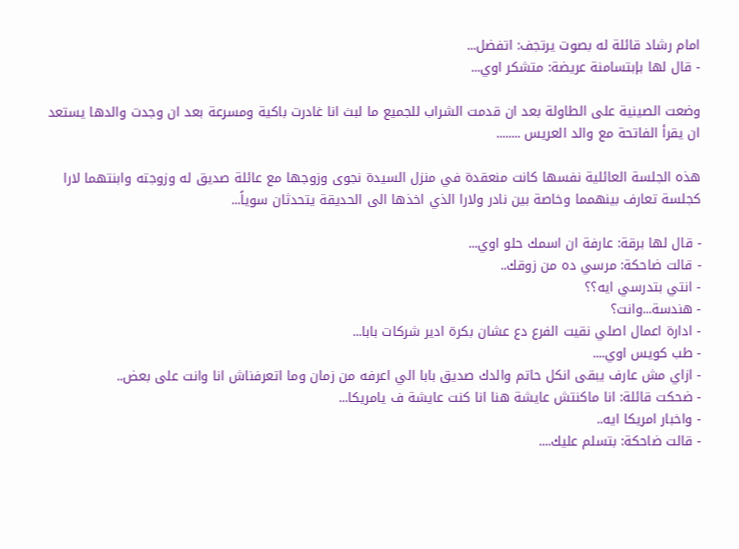امام رشاد قائلة له بصوت يرتجف: اتفضل...
- قال لها بإبتسامنة عريضة: متشكر اوي...

وضعت الصينية على الطاولة بعد ان قدمت الشراب للجميع ما لبث انا غادرت باكية ومسرعة بعد ان وجدت والدها يستعد ان يقرأ الفاتحة مع والد العريس ........

هذه الجلسة العائلية نفسها كانت منعقدة في منزل السيدة نجوى وزوجها مع عائلة صديق له وزوجته وابنتهما لارا كجلسة تعارف بينهمما وخاصة بين نادر ولارا الذي اخذها الى الحديقة يتحدثان سوياً...

- قال لها برقة: عارفة ان اسمك حلو اوي...
- قالت ضاحكة: مرسي ده من زوقك..
- انتي بتدرسي ايه؟؟
- هندسة...وانت؟
- ادارة اعمال اصلي نقيت الفرع دع عشان بكرة ادير شركات بابا...
- طب كويس اوي....
- ازاي مش عارف يبقى انكل حاتم والدك صديق بابا الي اعرفه من زمان وما اتعرفناش انا وانت على بعض..
- ضحكت قائلة: انا ماكنتش عايشة هنا انا كنت عايشة ف يامريكا...
- واخبار امريكا ايه..
- قالت ضاحكة: بتسلم عليك....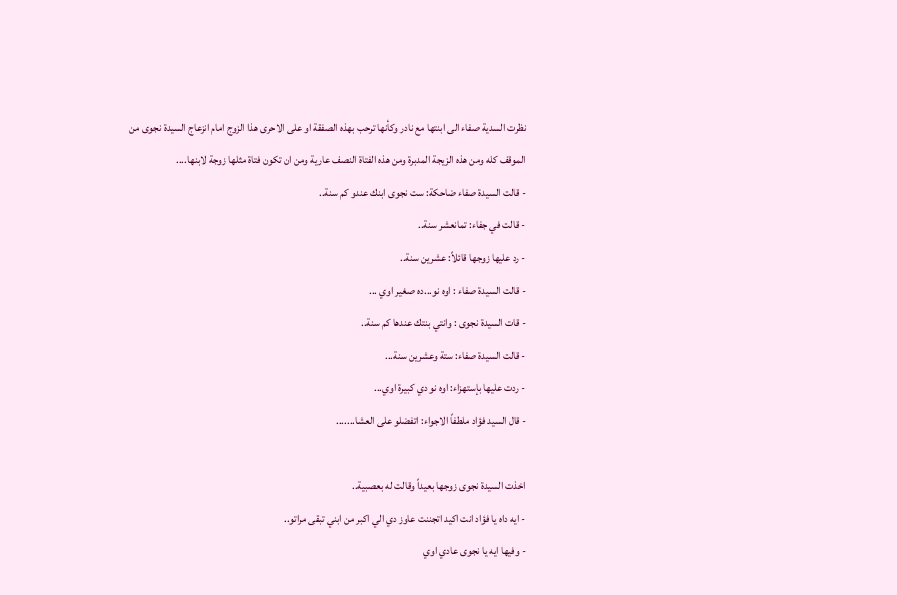نظرت السدية صفاء الى ابنتها مع نادر وكأنها ترحب بهذه الصفقة او على الاحرى هذا الزوج امام انزعاج السيدة نجوى من الموقف كله ومن هذه الزيجة المدبرة ومن هذه الفتاة النصف عارية ومن ان تكون فتاة مثلها زوجة لابنها....
- قالت السيدة صفاء ضاحكة: ست نجوى ابنك عندو كم سنة..
- قالت في جفاء: تمانعشر سنة..
- رد عليها زوجها قائلاً: عشرين سنة..
- قالت السيدة صفاء : اوه نو...ده صغير اوي ...
- قات السيدة نجوى : وانتي بنتك عندها كم سنة..
- قالت السيدة صفاء: ستة وعشرين سنة...
- ردت عليها بإستهزاء: اوه نو دي كبيرة اوي...
- قال السيد فؤاد ملطفاً الاجواء: اتفضلو على العشا.......

اخذت السيدة نجوى زوجها بعيداً وقالت له بعصبية..
- ايه داه يا فؤاد انت اكيد اتجننت عاوز دي الي اكبر من ابني تبقى مراتو..
- وفيها ايه يا نجوى عادي اوي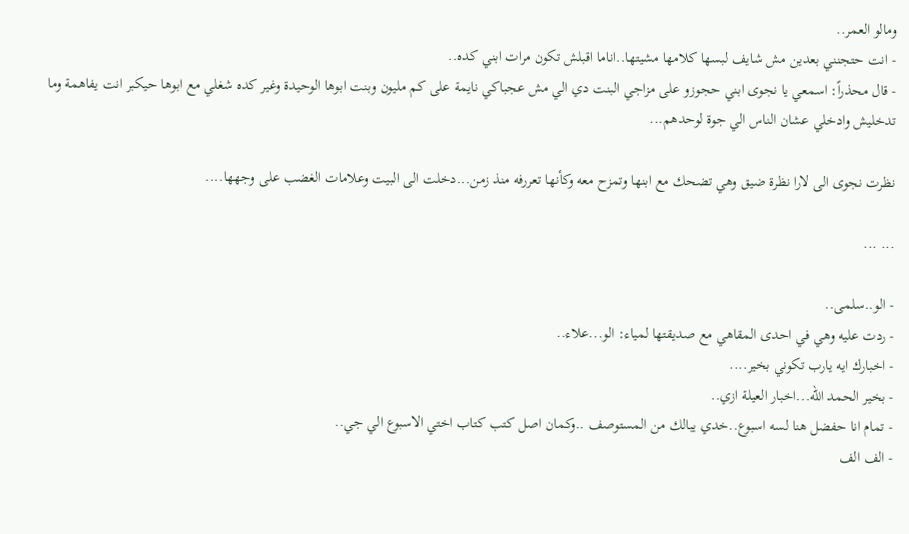ومالو العمر..
- انت حتجنني بعدين مش شايف لبسها كلامها مشيتها..اناما اقبلش تكون مرات ابني كده..
- قال محذراً: اسمعي يا نجوى ابني حجوزو على مزاجي البنت دي الي مش عجباكي نايمة على كم مليون وبنت ابوها الوحيدة وغير كده شغلي مع ابوها حيكبر انت يفاهمة وما تدخليش وادخلي عشان الناس الي جوة لوحدهم...

نظرت نجوى الى لارا نظرة ضيق وهي تضحك مع ابنها وتمزح معه وكأنها تعررفه منذ زمن...دخلت الى البيت وعلامات الغضب على وجهها....

... ...

- الو..سلمى..
- ردت عليه وهي في احدى المقاهي مع صديقتها لمياء: الو...علاء..
- اخبارك ايه يارب تكوني بخير....
- بخير الحمد الله...اخبار العيلة ازي..
- تمام انا حفضل هنا لسه اسبوع..خدي يبالك من المستوصف ..وكمان اصل كتب كتاب اختي الاسبوع الي جي..
- الف الف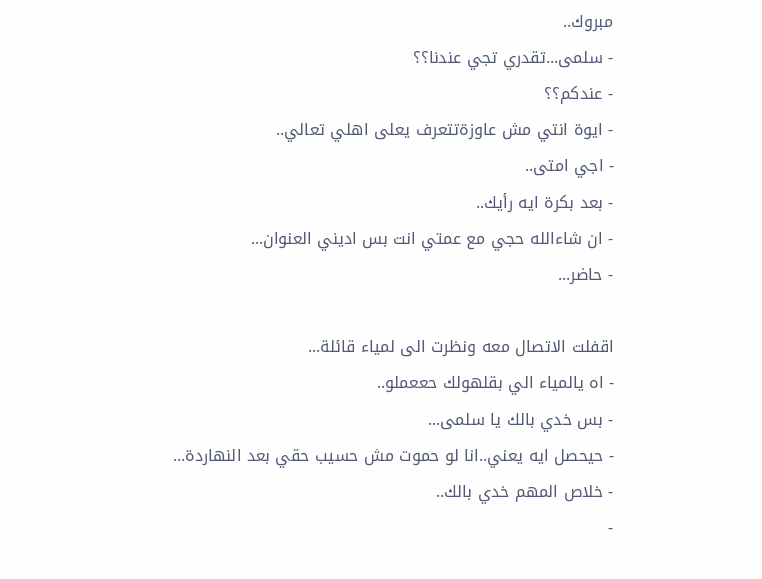مبروك..
- سلمى...تقدري تجي عندنا؟؟
- عندكم؟؟
- ايوة انتي مش عاوزةتتعرف يعلى اهلي تعالي..
- اجي امتى..
- بعد بكرة ايه رأيك..
- ان شاءالله حجي مع عمتي انت بس اديني العنوان...
- حاضر...

اقفلت الاتصال معه ونظرت الى لمياء قائلة...
- اه يالمياء الي بقلهولك حععملو..
- بس خدي بالك يا سلمى...
- حيحصل ايه يعني..انا لو حموت مش حسيب حقي بعد النهاردة...
- خلاص المهم خدي بالك..
-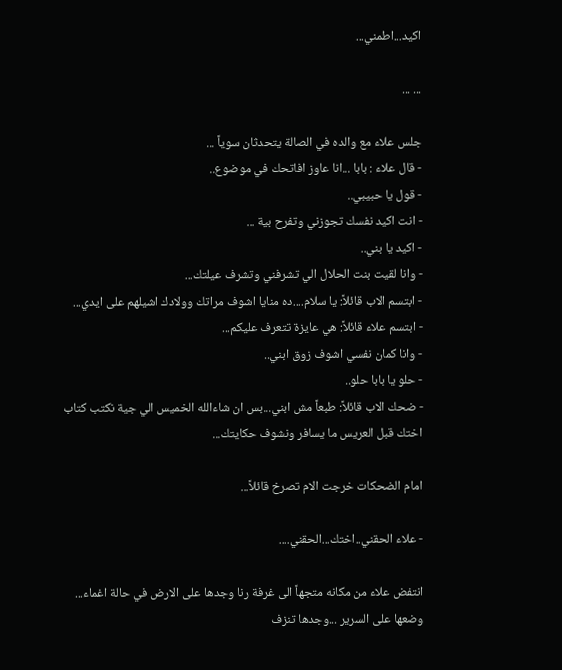اكيد...اطمني...

... ...

جلس علاء مع والده في الصالة يتحدثان سوياً ...
- قال علاء : بابا ...انا عاوز افاتحك في موضوع..
- قول يا حبيبي..
- انت اكيد نفسك تجوزني وتفرح بية ...
- اكيد يا بني..
- وانا لقيت بنت الحلال الي تشرفني وتشرف عيلتك...
- ابتسم الاب قائلاً: يا سلام....ده منايا اشوف مراتك وولادك اشيلهم على ايدي...
- ابتسم علاء قائلاً: هي عايزة تتعرف عليكم...
- وانا كمان نفسي اشوف زوق ابني..
- حلو يا بابا حلو..
- ضحك الاب قائلاً: طبعاً مش ابني...بس ان شاءالله الخميس الي جية نكتب كتاب اختك قبل العريس ما يسافر ونشوف حكايتك...

امام الضحكات خرجت الام تصرخ قائلاً...

- علاء الحقني..اختك...الحقني....

انتفض علاء من مكانه متجهاً الى غرفة رنا وجدها على الارض في حالة اغماء...
وضعها على السرير ...وجدها تنزف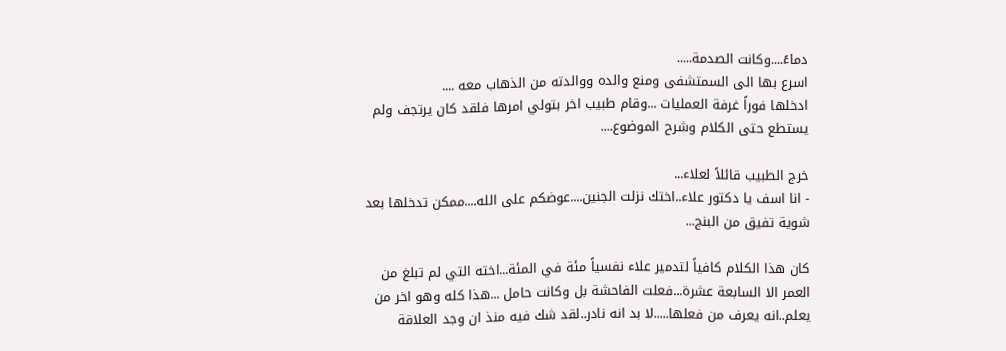دماءً....وكانت الصدمة.....
اسرع بها الى السمتشفى ومنع والده ووالدته من الذهاب معه ....
ادخلها فوراً غرفة العمليات ...وقام طبيب اخر بتولي امرها فلقد كان يرتجف ولم يستطع حتى الكلام وشرح الموضوع....

خرج الطبيب قائلاً لعلاء...
- انا اسف يا دكتور علاء..اختك نزلت الجنين....عوضكم على الله....ممكن تدخلها بعد شوية تفيق من البنج...

كان هذا الكلام كافياً لتدمير علاء نفسياً مئة في المئة...اخته التي لم تبلغ من العمر الا السابعة عشرة...فعلت الفاحشة بل وكانت حامل ...هذا كله وهو اخر من يعلم..انه يعرف من فعلها.....لا بد انه نادر..لقد شك فيه منذ ان وجد العلاقة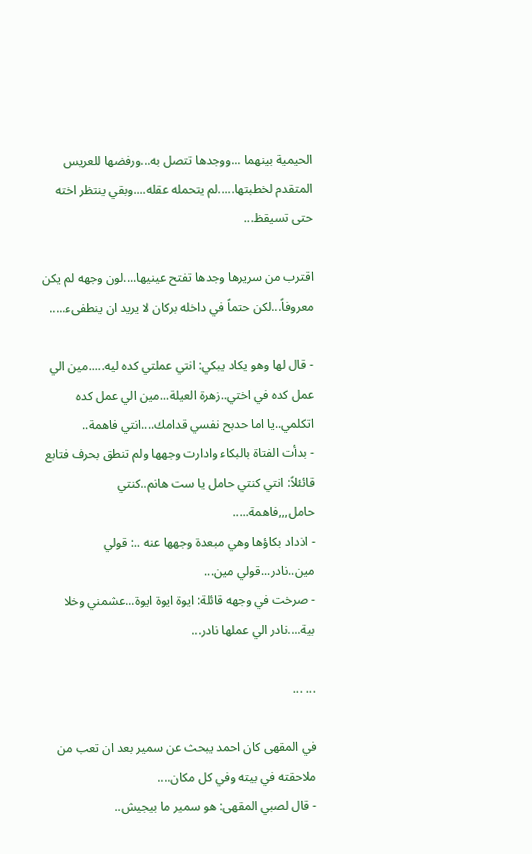الحيمية بينهما ...ووجدها تتصل به...ورفضها للعريس المتقدم لخطبتها.....لم يتحمله عقله....وبقي ينتظر اخته حتى تسيقظ...

اقترب من سريرها وجدها تفتح عينيها....لون وجهه لم يكن معروفاً...لكن حتماً في داخله بركان لا يريد ان ينطفىء.....

- قال لها وهو يكاد يبكي: انتي عملتي كده ليه.....مين الي عمل كده في اختي..زهرة العيلة...مين الي عمل كده اتكلمي..يا اما حدبح نفسي قدامك....انتي فاهمة..
- بدأت الفتاة بالبكاء وادارت وجهها ولم تنطق بحرف فتابع قائئلاً: انتي كنتي حامل يا ست هانم..كنتي حامل,,,فاهمة.....
- اذداد بكاؤها وهي مبعدة وجهها عنه ..: قولي مين..نادر...قولي مين...
- صرخت في وجهه قائلة: ايوة ايوة ايوة...عشمني وخلا بية....نادر الي عملها نادر...

... ...

في المقهى كان احمد يبحث عن سمير بعد ان تعب من ملاحقته في بيته وفي كل مكان....
- قال لصبي المقهى: هو سمير ما بيجيش..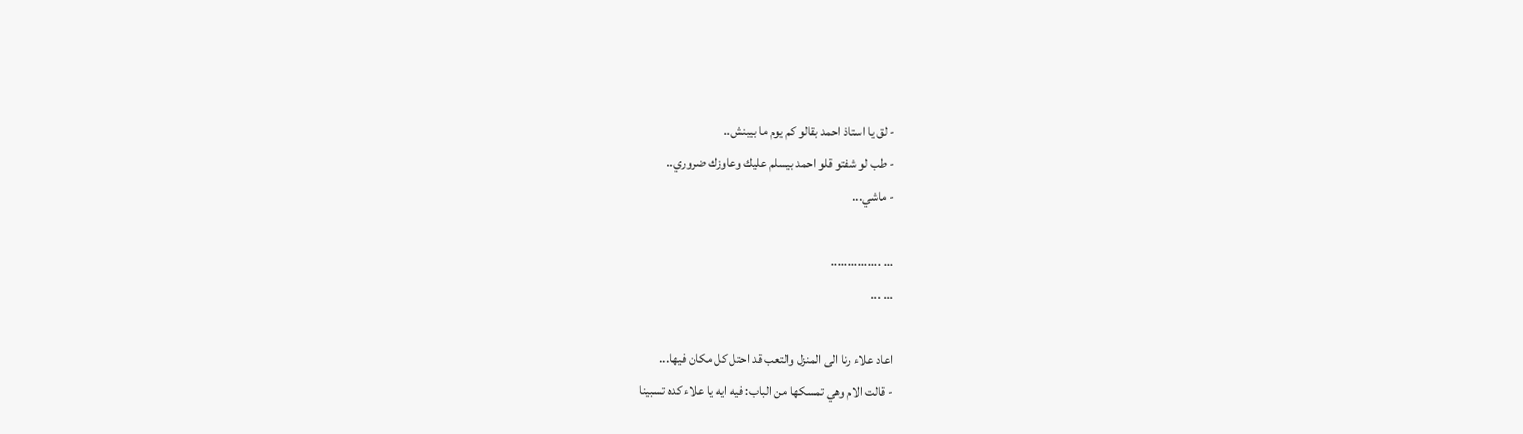- لق يا استاذ احمد بقالو كم يوم ما بيبنش..
- طب لو شفتو قلو احمد بيسلم عليك وعاوزك ضروري..
- ماشي...

... ...............
... ...

اعاد علاء رنا الى المنزل والتعب قد احتل كل مكان فيها...
- قالت الام وهي تمسكها من الباب: فيه ايه يا علاء كده تسبينا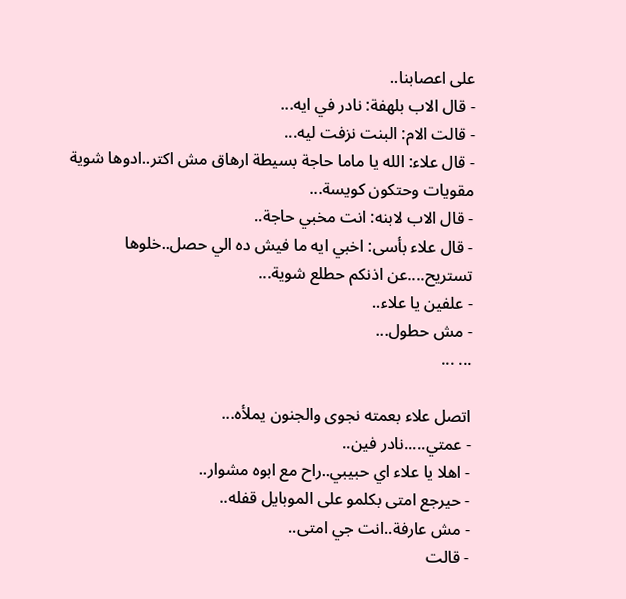على اعصابنا..
- قال الاب بلهفة: نادر في ايه...
- قالت الام: البنت نزفت ليه...
- قال علاء: الله يا ماما حاجة بسيطة ارهاق مش اكتر..ادوها شوية مقويات وحتكون كويسة...
- قال الاب لابنه: انت مخبي حاجة..
- قال علاء بأسى: اخبي ايه ما فيش ده الي حصل..خلوها تستريح....عن اذنكم حطلع شوية...
- علفين يا علاء..
- مش حطول...
... ...

اتصل علاء بعمته نجوى والجنون يملأه...
- عمتي.....نادر فين..
- اهلا يا علاء اي حبيبي..راح مع ابوه مشوار..
- حيرجع امتى بكلمو على الموبايل قفله..
- مش عارفة..انت جي امتى..
- قالت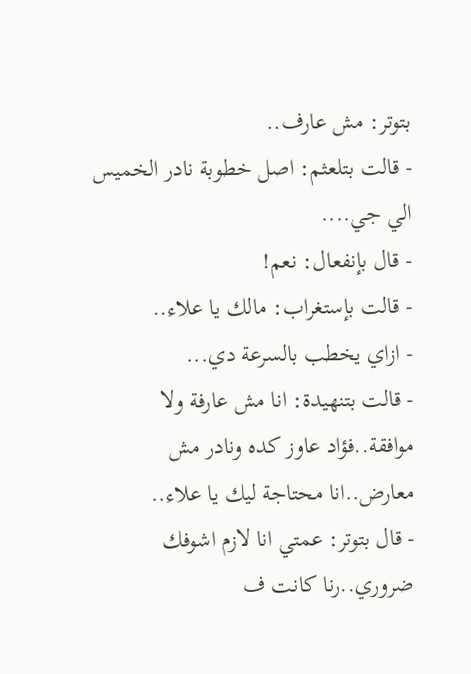بتوتر: مش عارف..
- قالت بتلعثم: اصل خطوبة نادر الخميس الي جي....
- قال بإنفعال: نعم!
- قالت بإستغراب: مالك يا علاء..
- ازاي يخطب بالسرعة دي...
- قالت بتنهيدة: انا مش عارفة ولا موافقة..فؤاد عاوز كده ونادر مش معارض..انا محتاجة ليك يا علاء..
- قال بتوتر: عمتي انا لازم اشوفك ضروري..رنا كانت ف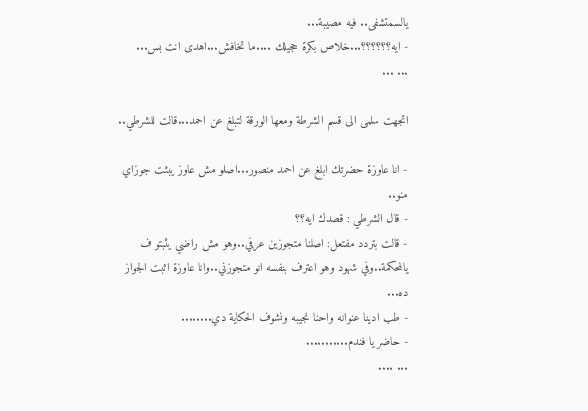يالسمتشفى.. فيه مصيبة...
- ايه؟؟؟؟؟؟...خلاص بكرة حجيلك ....ما تخافش...اهدى انت بس...
... ...

اتجهت سلمى الى قسم الشرطة ومعها الورقة لتبلغ عن احمد...قالت للشرطي..

- انا عاوزة حضرتك ابلغ عن احمد منصور...اصلو مش عاوز يبثت جوزاي منو..
- قال الشرطي : قصدك ايه؟؟
- قالت بتردد مفتعل: اصلنا متجوزين عرفي..وهو مش راضي يثبتو ف يالمحكمة..وفي شهود وهو اعترف بنفسه انو متجوزني..وانا عاوزة اثبت الجواز ده...
- طب ادينا عنوانه واحنا نجيبه ونشوف الحكاية دي........
- حاضر يا فندم...........
... ....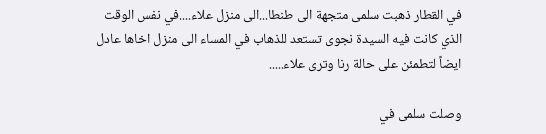في القطار ذهبت سلمى متجهة الى طنطا...الى منزل علاء....في نفس الوقت الذي كانت فيه السيدة نجوى تستعد للذهاب في المساء الى منزل اخاها عادل ايضاً لتطمئن على حالة رنا وترى علاء.....

وصلت سلمى في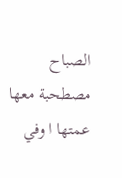الصباح مصطحبة معها عمتها ا وفي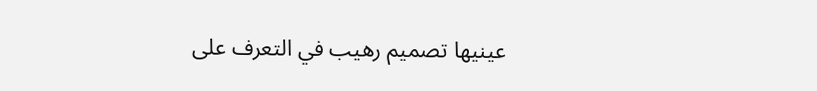عينيها تصميم رهيب في التعرف على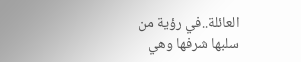العائلة..في رؤية من سلبها شرفها وهي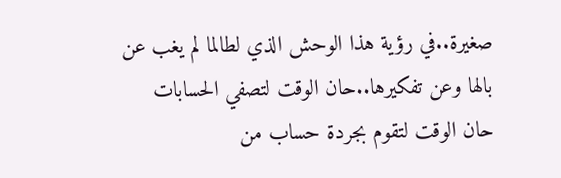صغيرة..في رؤية هذا الوحش الذي لطالما لم يغب عن بالها وعن تفكيرها..حان الوقت لتصفي الحسابات حان الوقت لتقوم بجردة حساب من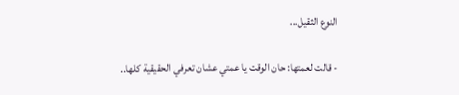النوع الثقيل...

- قالت لعمتها: حان الوقت يا عمتي عشان تعرفي الحقيقية كلها..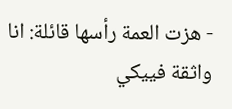- هزت العمة رأسها قائلة: انا واثقة فييكي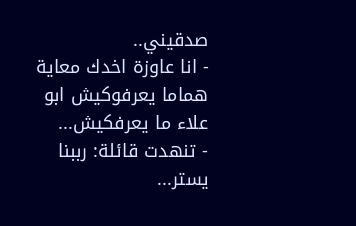صدقيني..
- انا عاوزة اخدك معاية هماما يعرفوكيش ابو علاء ما يعرفكيش...
- تنهدت قائلة: رببنا يستر...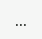...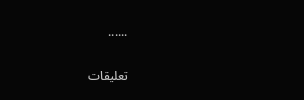......

تعليقات